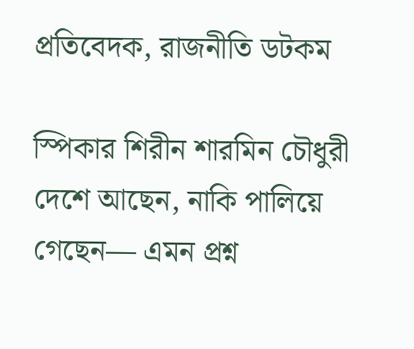প্রতিবেদক, রাজনীতি ডটকম

স্পিকার শিরীন শারমিন চৌধুরী দেশে আছেন, নাকি পালিয়ে গেছেন— এমন প্রশ্ন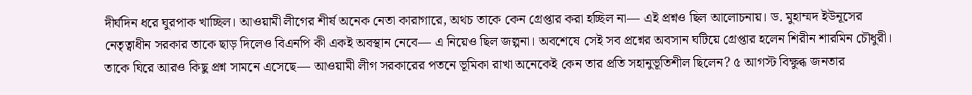দীর্ঘদিন ধরে ঘুরপাক খাচ্ছিল। আওয়ামী লীগের শীর্ষ অনেক নেতা কারাগারে, অথচ তাকে কেন গ্রেপ্তার করা হচ্ছিল না— এই প্রশ্নও ছিল আলোচনায়। ড. মুহাম্মদ ইউনূসের নেতৃত্বাধীন সরকার তাকে ছাড় দিলেও বিএনপি কী একই অবস্থান নেবে— এ নিয়েও ছিল জল্পনা। অবশেষে সেই সব প্রশ্নের অবসান ঘটিয়ে গ্রেপ্তার হলেন শিরীন শারমিন চৌধুরী।
তাকে ঘিরে আরও কিছু প্রশ্ন সামনে এসেছে— আওয়ামী লীগ সরকারের পতনে ভূমিকা রাখা অনেকেই কেন তার প্রতি সহানুভূতিশীল ছিলেন? ৫ আগস্ট বিক্ষুব্ধ জনতার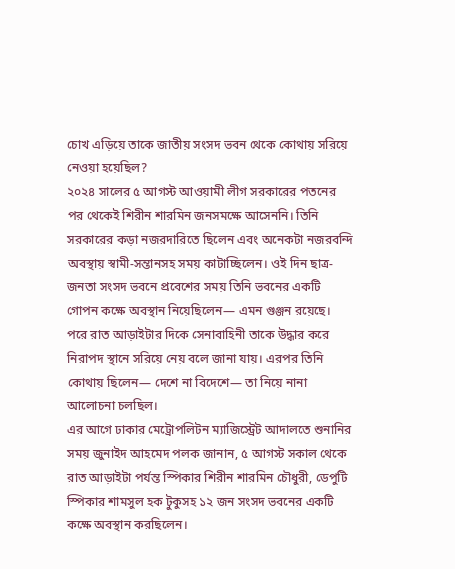চোখ এড়িয়ে তাকে জাতীয় সংসদ ভবন থেকে কোথায় সরিয়ে নেওয়া হয়েছিল?
২০২৪ সালের ৫ আগস্ট আওয়ামী লীগ সরকারের পতনের পর থেকেই শিরীন শারমিন জনসমক্ষে আসেননি। তিনি সরকারের কড়া নজরদারিতে ছিলেন এবং অনেকটা নজরবন্দি অবস্থায় স্বামী-সন্তানসহ সময় কাটাচ্ছিলেন। ওই দিন ছাত্র-জনতা সংসদ ভবনে প্রবেশের সময় তিনি ভবনের একটি গোপন কক্ষে অবস্থান নিয়েছিলেন— এমন গুঞ্জন রয়েছে। পরে রাত আড়াইটার দিকে সেনাবাহিনী তাকে উদ্ধার করে নিরাপদ স্থানে সরিয়ে নেয় বলে জানা যায়। এরপর তিনি কোথায় ছিলেন— দেশে না বিদেশে— তা নিয়ে নানা আলোচনা চলছিল।
এর আগে ঢাকার মেট্রোপলিটন ম্যাজিস্ট্রেট আদালতে শুনানির সময় জুনাইদ আহমেদ পলক জানান, ৫ আগস্ট সকাল থেকে রাত আড়াইটা পর্যন্ত স্পিকার শিরীন শারমিন চৌধুরী, ডেপুটি স্পিকার শামসুল হক টুকুসহ ১২ জন সংসদ ভবনের একটি কক্ষে অবস্থান করছিলেন।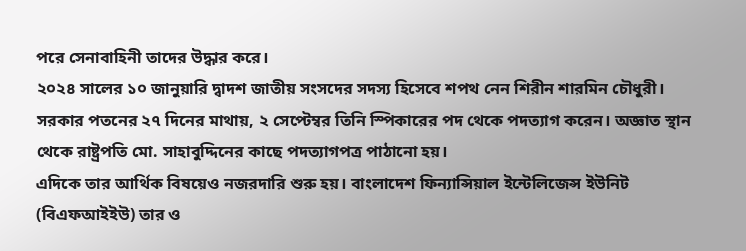পরে সেনাবাহিনী তাদের উদ্ধার করে।
২০২৪ সালের ১০ জানুয়ারি দ্বাদশ জাতীয় সংসদের সদস্য হিসেবে শপথ নেন শিরীন শারমিন চৌধুরী। সরকার পতনের ২৭ দিনের মাথায়, ২ সেপ্টেম্বর তিনি স্পিকারের পদ থেকে পদত্যাগ করেন। অজ্ঞাত স্থান থেকে রাষ্ট্রপতি মো. সাহাবুদ্দিনের কাছে পদত্যাগপত্র পাঠানো হয়।
এদিকে তার আর্থিক বিষয়েও নজরদারি শুরু হয়। বাংলাদেশ ফিন্যান্সিয়াল ইন্টেলিজেন্স ইউনিট (বিএফআইইউ) তার ও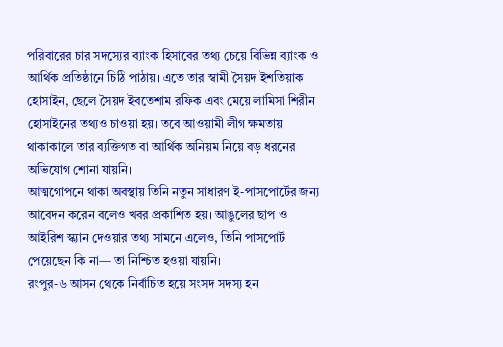পরিবারের চার সদস্যের ব্যাংক হিসাবের তথ্য চেয়ে বিভিন্ন ব্যাংক ও আর্থিক প্রতিষ্ঠানে চিঠি পাঠায়। এতে তার স্বামী সৈয়দ ইশতিয়াক হোসাইন, ছেলে সৈয়দ ইবতেশাম রফিক এবং মেয়ে লামিসা শিরীন হোসাইনের তথ্যও চাওয়া হয়। তবে আওয়ামী লীগ ক্ষমতায় থাকাকালে তার ব্যক্তিগত বা আর্থিক অনিয়ম নিয়ে বড় ধরনের অভিযোগ শোনা যায়নি।
আত্মগোপনে থাকা অবস্থায় তিনি নতুন সাধারণ ই-পাসপোর্টের জন্য আবেদন করেন বলেও খবর প্রকাশিত হয়। আঙুলের ছাপ ও আইরিশ স্ক্যান দেওয়ার তথ্য সামনে এলেও, তিনি পাসপোর্ট পেয়েছেন কি না— তা নিশ্চিত হওয়া যায়নি।
রংপুর-৬ আসন থেকে নির্বাচিত হয়ে সংসদ সদস্য হন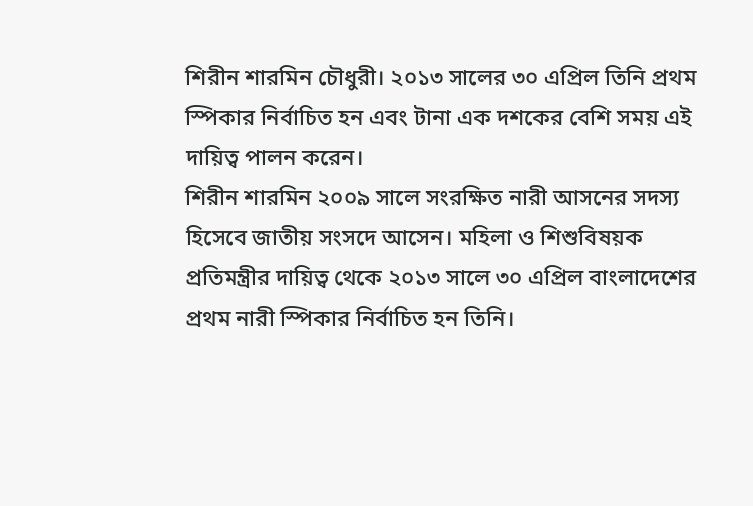শিরীন শারমিন চৌধুরী। ২০১৩ সালের ৩০ এপ্রিল তিনি প্রথম স্পিকার নির্বাচিত হন এবং টানা এক দশকের বেশি সময় এই দায়িত্ব পালন করেন।
শিরীন শারমিন ২০০৯ সালে সংরক্ষিত নারী আসনের সদস্য হিসেবে জাতীয় সংসদে আসেন। মহিলা ও শিশুবিষয়ক প্রতিমন্ত্রীর দায়িত্ব থেকে ২০১৩ সালে ৩০ এপ্রিল বাংলাদেশের প্রথম নারী স্পিকার নির্বাচিত হন তিনি।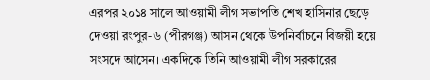এরপর ২০১৪ সালে আওয়ামী লীগ সভাপতি শেখ হাসিনার ছেড়ে দেওয়া রংপুর-৬ (পীরগঞ্জ) আসন থেকে উপনির্বাচনে বিজয়ী হয়ে সংসদে আসেন। একদিকে তিনি আওয়ামী লীগ সরকারের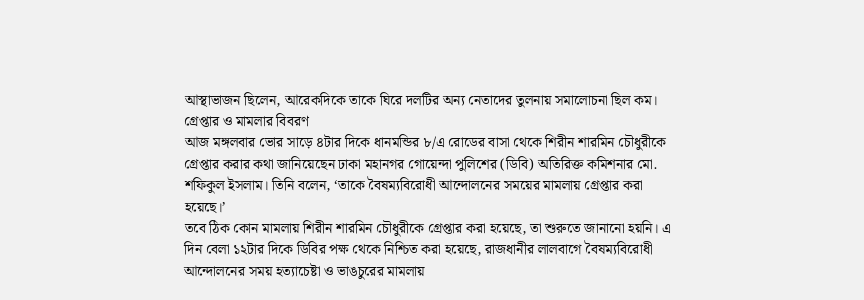আস্থাভাজন ছিলেন, আরেকদিকে তাকে ঘিরে দলটির অন্য নেতাদের তুলনায় সমালোচনা ছিল কম।
গ্রেপ্তার ও মামলার বিবরণ
আজ মঙ্গলবার ভোর সাড়ে ৪টার দিকে ধানমন্ডির ৮/এ রোডের বাসা থেকে শিরীন শারমিন চৌধুরীকে গ্রেপ্তার করার কথা জানিয়েছেন ঢাকা মহানগর গোয়েন্দা পুলিশের (ডিবি) অতিরিক্ত কমিশনার মো. শফিকুল ইসলাম। তিনি বলেন, ‘তাকে বৈষম্যবিরোধী আন্দোলনের সময়ের মামলায় গ্রেপ্তার করা হয়েছে।’
তবে ঠিক কোন মামলায় শিরীন শারমিন চৌধুরীকে গ্রেপ্তার করা হয়েছে, তা শুরুতে জানানো হয়নি। এ দিন বেলা ১২টার দিকে ডিবির পক্ষ থেকে নিশ্চিত করা হয়েছে, রাজধানীর লালবাগে বৈষম্যবিরোধী আন্দোলনের সময় হত্যাচেষ্টা ও ভাঙচুরের মামলায়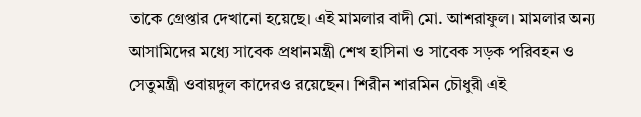তাকে গ্রেপ্তার দেখানো হয়েছে। এই মামলার বাদী মো. আশরাফুল। মামলার অন্য আসামিদের মধ্যে সাবেক প্রধানমন্ত্রী শেখ হাসিনা ও সাবেক সড়ক পরিবহন ও সেতুমন্ত্রী ওবায়দুল কাদেরও রয়েছেন। শিরীন শারমিন চৌধুরী এই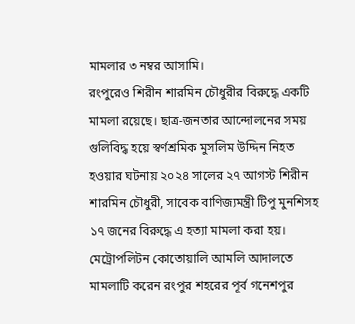মামলার ৩ নম্বর আসামি।
রংপুরেও শিরীন শারমিন চৌধুরীর বিরুদ্ধে একটি মামলা রয়েছে। ছাত্র-জনতার আন্দোলনের সময় গুলিবিদ্ধ হয়ে স্বর্ণশ্রমিক মুসলিম উদ্দিন নিহত হওয়ার ঘটনায় ২০২৪ সালের ২৭ আগস্ট শিরীন শারমিন চৌধুরী, সাবেক বাণিজ্যমন্ত্রী টিপু মুনশিসহ ১৭ জনের বিরুদ্ধে এ হত্যা মামলা করা হয়। মেট্রোপলিটন কোতোয়ালি আমলি আদালতে মামলাটি করেন রংপুর শহরের পূর্ব গনেশপুর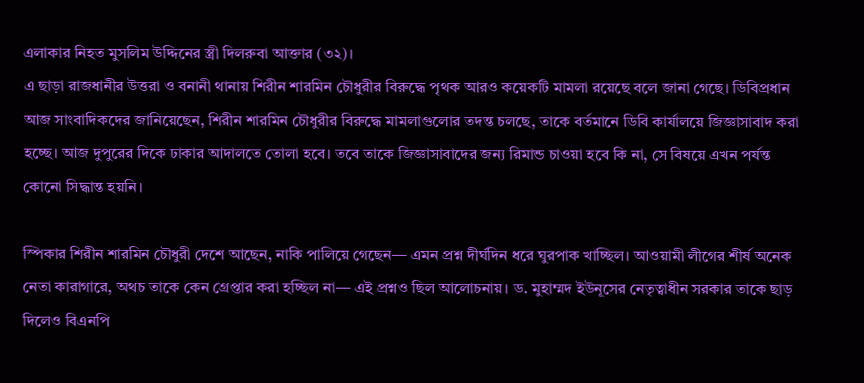এলাকার নিহত মুসলিম উদ্দিনের স্ত্রী দিলরুবা আক্তার (৩২)।
এ ছাড়া রাজধানীর উত্তরা ও বনানী থানায় শিরীন শারমিন চৌধুরীর বিরুদ্ধে পৃথক আরও কয়েকটি মামলা রয়েছে বলে জানা গেছে। ডিবিপ্রধান আজ সাংবাদিকদের জানিয়েছেন, শিরীন শারমিন চৌধুরীর বিরুদ্ধে মামলাগুলোর তদন্ত চলছে, তাকে বর্তমানে ডিবি কার্যালয়ে জিজ্ঞাসাবাদ করা হচ্ছে। আজ দুপুরের দিকে ঢাকার আদালতে তোলা হবে। তবে তাকে জিজ্ঞাসাবাদের জন্য রিমান্ড চাওয়া হবে কি না, সে বিষয়ে এখন পর্যন্ত কোনো সিদ্ধান্ত হয়নি।

স্পিকার শিরীন শারমিন চৌধুরী দেশে আছেন, নাকি পালিয়ে গেছেন— এমন প্রশ্ন দীর্ঘদিন ধরে ঘুরপাক খাচ্ছিল। আওয়ামী লীগের শীর্ষ অনেক নেতা কারাগারে, অথচ তাকে কেন গ্রেপ্তার করা হচ্ছিল না— এই প্রশ্নও ছিল আলোচনায়। ড. মুহাম্মদ ইউনূসের নেতৃত্বাধীন সরকার তাকে ছাড় দিলেও বিএনপি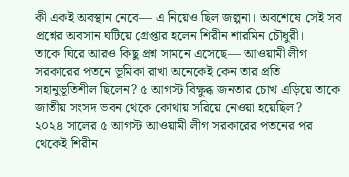কী একই অবস্থান নেবে— এ নিয়েও ছিল জল্পনা। অবশেষে সেই সব প্রশ্নের অবসান ঘটিয়ে গ্রেপ্তার হলেন শিরীন শারমিন চৌধুরী।
তাকে ঘিরে আরও কিছু প্রশ্ন সামনে এসেছে— আওয়ামী লীগ সরকারের পতনে ভূমিকা রাখা অনেকেই কেন তার প্রতি সহানুভূতিশীল ছিলেন? ৫ আগস্ট বিক্ষুব্ধ জনতার চোখ এড়িয়ে তাকে জাতীয় সংসদ ভবন থেকে কোথায় সরিয়ে নেওয়া হয়েছিল?
২০২৪ সালের ৫ আগস্ট আওয়ামী লীগ সরকারের পতনের পর থেকেই শিরীন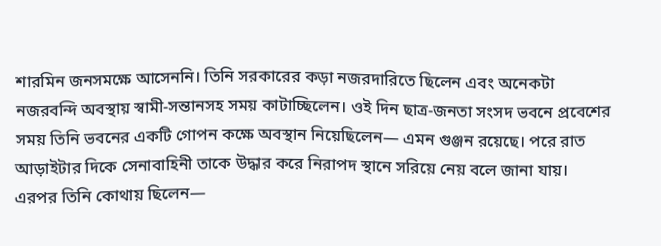শারমিন জনসমক্ষে আসেননি। তিনি সরকারের কড়া নজরদারিতে ছিলেন এবং অনেকটা নজরবন্দি অবস্থায় স্বামী-সন্তানসহ সময় কাটাচ্ছিলেন। ওই দিন ছাত্র-জনতা সংসদ ভবনে প্রবেশের সময় তিনি ভবনের একটি গোপন কক্ষে অবস্থান নিয়েছিলেন— এমন গুঞ্জন রয়েছে। পরে রাত আড়াইটার দিকে সেনাবাহিনী তাকে উদ্ধার করে নিরাপদ স্থানে সরিয়ে নেয় বলে জানা যায়। এরপর তিনি কোথায় ছিলেন—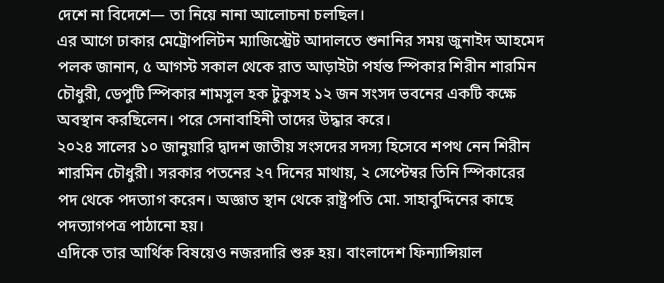দেশে না বিদেশে— তা নিয়ে নানা আলোচনা চলছিল।
এর আগে ঢাকার মেট্রোপলিটন ম্যাজিস্ট্রেট আদালতে শুনানির সময় জুনাইদ আহমেদ পলক জানান, ৫ আগস্ট সকাল থেকে রাত আড়াইটা পর্যন্ত স্পিকার শিরীন শারমিন চৌধুরী, ডেপুটি স্পিকার শামসুল হক টুকুসহ ১২ জন সংসদ ভবনের একটি কক্ষে অবস্থান করছিলেন। পরে সেনাবাহিনী তাদের উদ্ধার করে।
২০২৪ সালের ১০ জানুয়ারি দ্বাদশ জাতীয় সংসদের সদস্য হিসেবে শপথ নেন শিরীন শারমিন চৌধুরী। সরকার পতনের ২৭ দিনের মাথায়, ২ সেপ্টেম্বর তিনি স্পিকারের পদ থেকে পদত্যাগ করেন। অজ্ঞাত স্থান থেকে রাষ্ট্রপতি মো. সাহাবুদ্দিনের কাছে পদত্যাগপত্র পাঠানো হয়।
এদিকে তার আর্থিক বিষয়েও নজরদারি শুরু হয়। বাংলাদেশ ফিন্যান্সিয়াল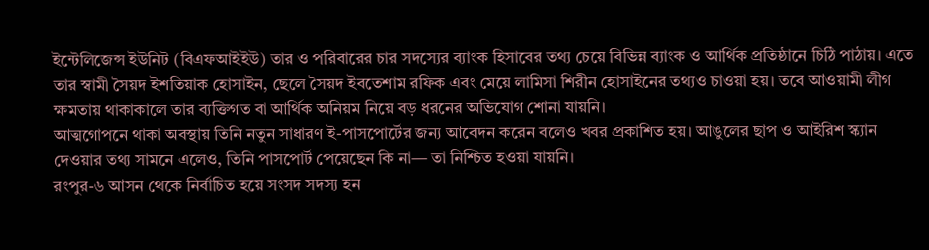ইন্টেলিজেন্স ইউনিট (বিএফআইইউ) তার ও পরিবারের চার সদস্যের ব্যাংক হিসাবের তথ্য চেয়ে বিভিন্ন ব্যাংক ও আর্থিক প্রতিষ্ঠানে চিঠি পাঠায়। এতে তার স্বামী সৈয়দ ইশতিয়াক হোসাইন, ছেলে সৈয়দ ইবতেশাম রফিক এবং মেয়ে লামিসা শিরীন হোসাইনের তথ্যও চাওয়া হয়। তবে আওয়ামী লীগ ক্ষমতায় থাকাকালে তার ব্যক্তিগত বা আর্থিক অনিয়ম নিয়ে বড় ধরনের অভিযোগ শোনা যায়নি।
আত্মগোপনে থাকা অবস্থায় তিনি নতুন সাধারণ ই-পাসপোর্টের জন্য আবেদন করেন বলেও খবর প্রকাশিত হয়। আঙুলের ছাপ ও আইরিশ স্ক্যান দেওয়ার তথ্য সামনে এলেও, তিনি পাসপোর্ট পেয়েছেন কি না— তা নিশ্চিত হওয়া যায়নি।
রংপুর-৬ আসন থেকে নির্বাচিত হয়ে সংসদ সদস্য হন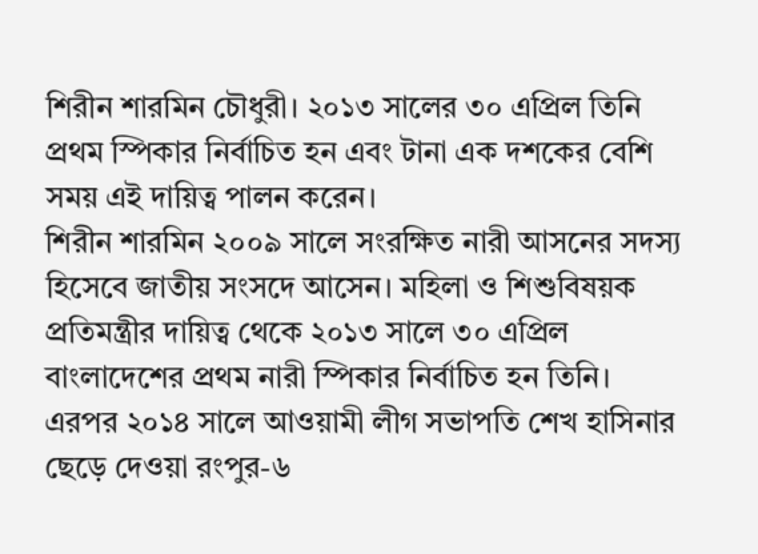শিরীন শারমিন চৌধুরী। ২০১৩ সালের ৩০ এপ্রিল তিনি প্রথম স্পিকার নির্বাচিত হন এবং টানা এক দশকের বেশি সময় এই দায়িত্ব পালন করেন।
শিরীন শারমিন ২০০৯ সালে সংরক্ষিত নারী আসনের সদস্য হিসেবে জাতীয় সংসদে আসেন। মহিলা ও শিশুবিষয়ক প্রতিমন্ত্রীর দায়িত্ব থেকে ২০১৩ সালে ৩০ এপ্রিল বাংলাদেশের প্রথম নারী স্পিকার নির্বাচিত হন তিনি। এরপর ২০১৪ সালে আওয়ামী লীগ সভাপতি শেখ হাসিনার ছেড়ে দেওয়া রংপুর-৬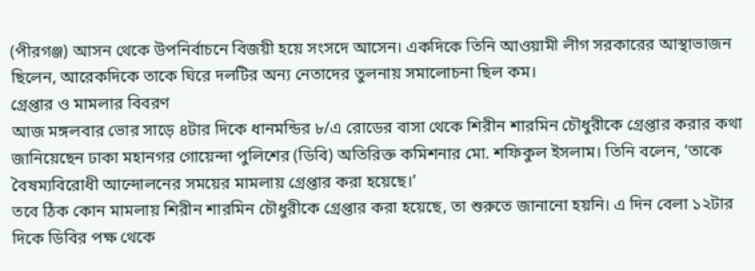(পীরগঞ্জ) আসন থেকে উপনির্বাচনে বিজয়ী হয়ে সংসদে আসেন। একদিকে তিনি আওয়ামী লীগ সরকারের আস্থাভাজন ছিলেন, আরেকদিকে তাকে ঘিরে দলটির অন্য নেতাদের তুলনায় সমালোচনা ছিল কম।
গ্রেপ্তার ও মামলার বিবরণ
আজ মঙ্গলবার ভোর সাড়ে ৪টার দিকে ধানমন্ডির ৮/এ রোডের বাসা থেকে শিরীন শারমিন চৌধুরীকে গ্রেপ্তার করার কথা জানিয়েছেন ঢাকা মহানগর গোয়েন্দা পুলিশের (ডিবি) অতিরিক্ত কমিশনার মো. শফিকুল ইসলাম। তিনি বলেন, ‘তাকে বৈষম্যবিরোধী আন্দোলনের সময়ের মামলায় গ্রেপ্তার করা হয়েছে।’
তবে ঠিক কোন মামলায় শিরীন শারমিন চৌধুরীকে গ্রেপ্তার করা হয়েছে, তা শুরুতে জানানো হয়নি। এ দিন বেলা ১২টার দিকে ডিবির পক্ষ থেকে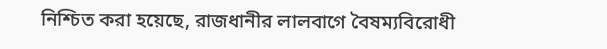নিশ্চিত করা হয়েছে, রাজধানীর লালবাগে বৈষম্যবিরোধী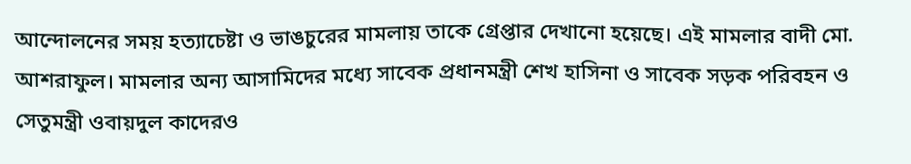আন্দোলনের সময় হত্যাচেষ্টা ও ভাঙচুরের মামলায় তাকে গ্রেপ্তার দেখানো হয়েছে। এই মামলার বাদী মো. আশরাফুল। মামলার অন্য আসামিদের মধ্যে সাবেক প্রধানমন্ত্রী শেখ হাসিনা ও সাবেক সড়ক পরিবহন ও সেতুমন্ত্রী ওবায়দুল কাদেরও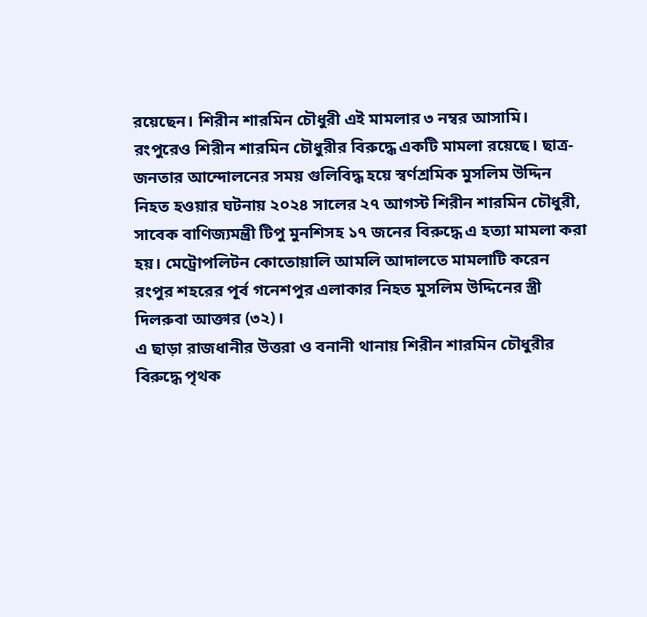রয়েছেন। শিরীন শারমিন চৌধুরী এই মামলার ৩ নম্বর আসামি।
রংপুরেও শিরীন শারমিন চৌধুরীর বিরুদ্ধে একটি মামলা রয়েছে। ছাত্র-জনতার আন্দোলনের সময় গুলিবিদ্ধ হয়ে স্বর্ণশ্রমিক মুসলিম উদ্দিন নিহত হওয়ার ঘটনায় ২০২৪ সালের ২৭ আগস্ট শিরীন শারমিন চৌধুরী, সাবেক বাণিজ্যমন্ত্রী টিপু মুনশিসহ ১৭ জনের বিরুদ্ধে এ হত্যা মামলা করা হয়। মেট্রোপলিটন কোতোয়ালি আমলি আদালতে মামলাটি করেন রংপুর শহরের পূর্ব গনেশপুর এলাকার নিহত মুসলিম উদ্দিনের স্ত্রী দিলরুবা আক্তার (৩২)।
এ ছাড়া রাজধানীর উত্তরা ও বনানী থানায় শিরীন শারমিন চৌধুরীর বিরুদ্ধে পৃথক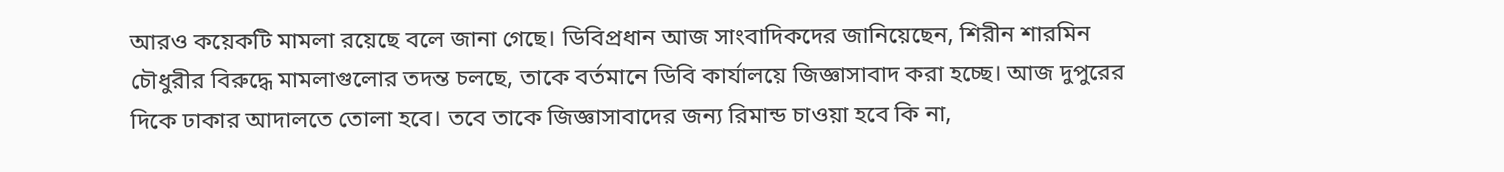আরও কয়েকটি মামলা রয়েছে বলে জানা গেছে। ডিবিপ্রধান আজ সাংবাদিকদের জানিয়েছেন, শিরীন শারমিন চৌধুরীর বিরুদ্ধে মামলাগুলোর তদন্ত চলছে, তাকে বর্তমানে ডিবি কার্যালয়ে জিজ্ঞাসাবাদ করা হচ্ছে। আজ দুপুরের দিকে ঢাকার আদালতে তোলা হবে। তবে তাকে জিজ্ঞাসাবাদের জন্য রিমান্ড চাওয়া হবে কি না,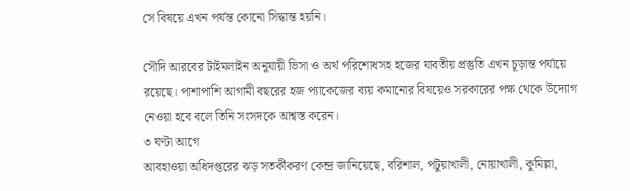সে বিষয়ে এখন পর্যন্ত কোনো সিদ্ধান্ত হয়নি।

সৌদি আরবের টাইমলাইন অনুযায়ী ভিসা ও অর্থ পরিশোধসহ হজের যাবতীয় প্রস্তুতি এখন চূড়ান্ত পর্যায়ে রয়েছে। পাশাপাশি আগামী বছরের হজ প্যাকেজের ব্যয় কমানোর বিষয়েও সরকারের পক্ষ থেকে উদ্যোগ নেওয়া হবে বলে তিনি সংসদকে আশ্বস্ত করেন।
৩ ঘণ্টা আগে
আবহাওয়া অধিদপ্তরের ঝড় সতর্কীকরণ কেন্দ্র জানিয়েছে, বরিশাল, পটুয়াখালী, নোয়াখালী, কুমিল্লা,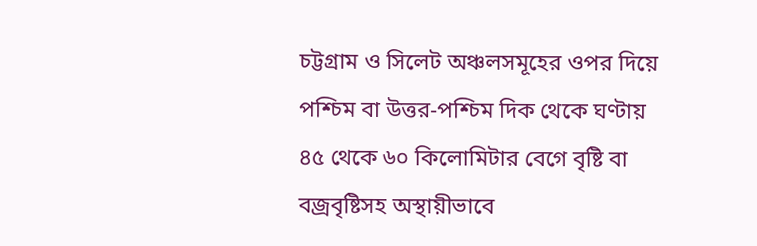চট্টগ্রাম ও সিলেট অঞ্চলসমূহের ওপর দিয়ে পশ্চিম বা উত্তর-পশ্চিম দিক থেকে ঘণ্টায় ৪৫ থেকে ৬০ কিলোমিটার বেগে বৃষ্টি বা বজ্রবৃষ্টিসহ অস্থায়ীভাবে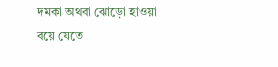দমকা অথবা ঝোড়ো হাওয়া বয়ে যেতে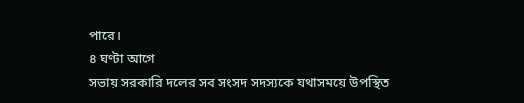পারে।
৪ ঘণ্টা আগে
সভায় সরকারি দলের সব সংসদ সদস্যকে যথাসময়ে উপস্থিত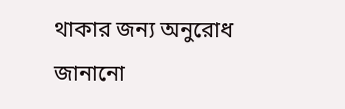থাকার জন্য অনুরোধ জানানো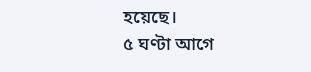হয়েছে।
৫ ঘণ্টা আগে